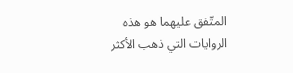المتّفق عليهما هو هذه الروايات التي ذهب الأكثر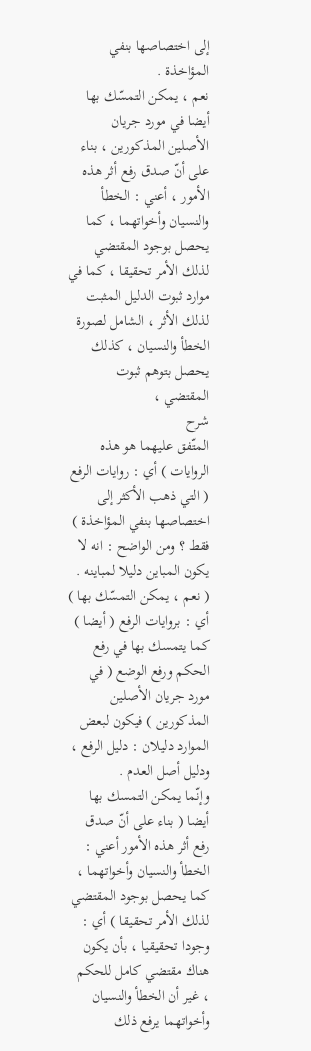إلى اختصاصها بنفي المؤاخذة .
نعم ، يمكن التمسّك بها أيضا في مورد جريان الأصلين المذكورين ، بناء على أنّ صدق رفع أثر هذه الأمور ، أعني : الخطأ والنسيان وأخواتهما ، كما يحصل بوجود المقتضي لذلك الأمر تحقيقا ، كما في موارد ثبوت الدليل المثبت لذلك الأثر ، الشامل لصورة الخطأ والنسيان ، كذلك يحصل بتوهم ثبوت المقتضي ،
شرح
المتّفق عليهما هو هذه الروايات ) أي : روايات الرفع ( التي ذهب الأكثر إلى اختصاصها بنفي المؤاخذة ) فقط ؟ ومن الواضح : انه لا يكون المباين دليلا لمباينه .
( نعم ، يمكن التمسّك بها ) أي : بروايات الرفع ( أيضا ) كما يتمسك بها في رفع الحكم ورفع الوضع ( في مورد جريان الأصلين المذكورين ) فيكون لبعض الموارد دليلان : دليل الرفع ، ودليل أصل العدم .
وإنّما يمكن التمسك بها أيضا ( بناء على أنّ صدق رفع أثر هذه الأمور أعني :
الخطأ والنسيان وأخواتهما ، كما يحصل بوجود المقتضي لذلك الأمر تحقيقا ) أي : وجودا تحقيقيا ، بأن يكون هناك مقتضي كامل للحكم ، غير أن الخطأ والنسيان وأخواتهما يرفع ذلك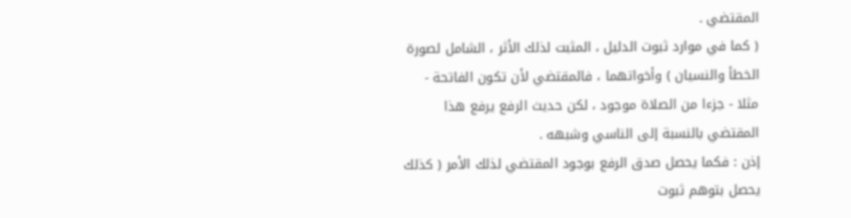المقتضي .
( كما في موارد ثبوت الدليل ، المثبت لذلك الأثر ، الشامل لصورة الخطأ والنسيان ) وأخواتهما ، فالمقتضي لأن تكون الفاتحة - مثلا - جزءا من الصلاة موجود ، لكن حديث الرفع يرفع هذا المقتضي بالنسبة إلى الناسي وشبهه .
إذن : فكما يحصل صدق الرفع بوجود المقتضي لذلك الأمر ( كذلك يحصل بتوهم ثبوت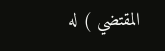المقتضي ) له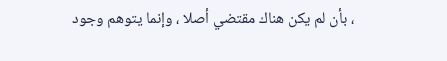، بأن لم يكن هناك مقتضي أصلا ، وإنما يتوهم وجود